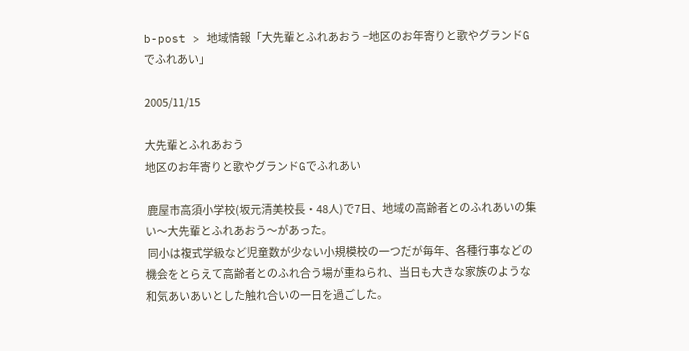b-post > 地域情報「大先輩とふれあおう −地区のお年寄りと歌やグランドGでふれあい」

2005/11/15

大先輩とふれあおう
地区のお年寄りと歌やグランドGでふれあい

 鹿屋市高須小学校(坂元清美校長・48人)で7日、地域の高齢者とのふれあいの集い〜大先輩とふれあおう〜があった。
 同小は複式学級など児童数が少ない小規模校の一つだが毎年、各種行事などの機会をとらえて高齢者とのふれ合う場が重ねられ、当日も大きな家族のような和気あいあいとした触れ合いの一日を過ごした。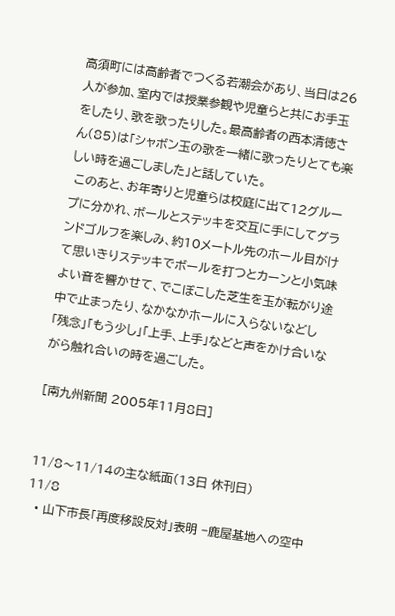高須町には高齢者でつくる若潮会があり、当日は26人が参加、室内では授業参観や児童らと共にお手玉をしたり、歌を歌ったりした。最高齢者の西本清徳さん(85)は「シャボン玉の歌を一緒に歌ったりとても楽しい時を過ごしました」と話していた。
 このあと、お年寄りと児童らは校庭に出て12グループに分かれ、ボールとステッキを交互に手にしてグランドゴルフを楽しみ、約10メートル先のホール目がけて思いきりステッキでボールを打つとカーンと小気味よい音を響かせて、でこぼこした芝生を玉が転がり途中で止まったり、なかなかホールに入らないなどし「残念」「もう少し」「上手、上手」などと声をかけ合いながら触れ合いの時を過ごした。

[南九州新聞 2005年11月8日]


11/8〜11/14の主な紙面(13日 休刊日)
11/8
  • 山下市長「再度移設反対」表明 −鹿屋基地への空中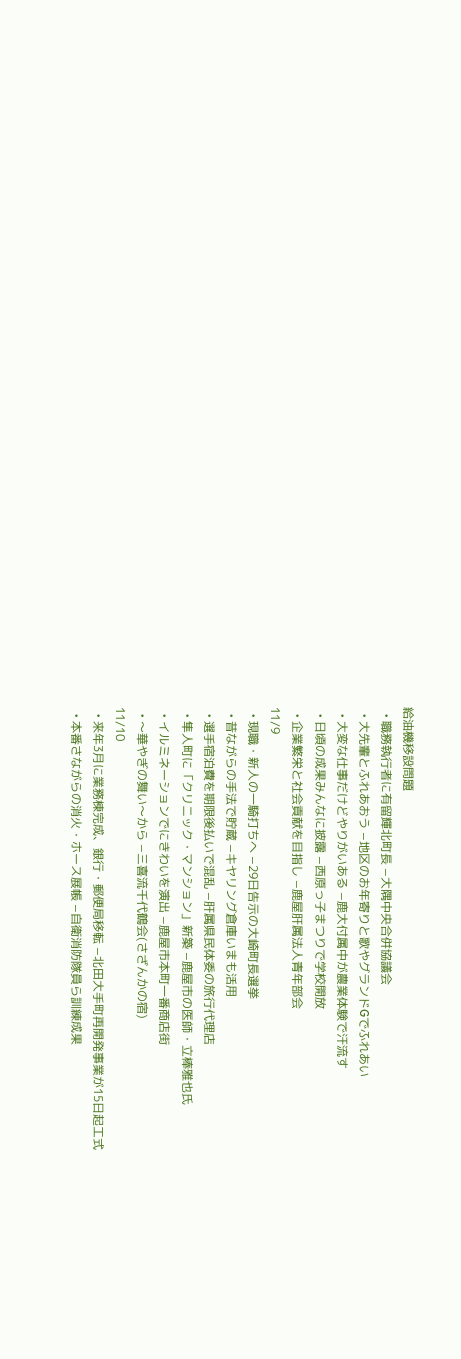給油機移設問題
  • 職務執行者に有留輝北町長 −大隅中央合併協議会
  • 大先輩とふれあおう −地区のお年寄りと歌やグランドGでふれあい
  • 大変な仕事だけどやりがいある −鹿大付属中が農業体験で汗流す
  • 日頃の成果みんなに披露 −西原っ子まつりで学校開放
  • 企業繁栄と社会貢献を目指し −鹿屋肝属法人青年部会
11/9
  • 現職・新人の一騎打ちへ −29日告示の大崎町長選挙
  • 昔ながらの手法で貯蔵 −キヤリング倉庫いまも活用
  • 選手宿泊費を期限後払いで混乱 −肝属県民体委の旅行代理店
  • 隼人町に「クリニック・マンション」新築 −鹿屋市の医師・立棒雅也氏
  • イルミネーションでにきわいを演出 −鹿屋市本町一番商店街
  • 〜華やぎの舞い〜から −三喜流千代鶴会(さざんかの宿)
11/10
  • 来年3月に業務棟完成、銀行・郵便局移転 −北田大手町再開発事業が15日起工式
  • 本番さながらの消火・ホース展帳 −自衛消防隊員ら訓練成果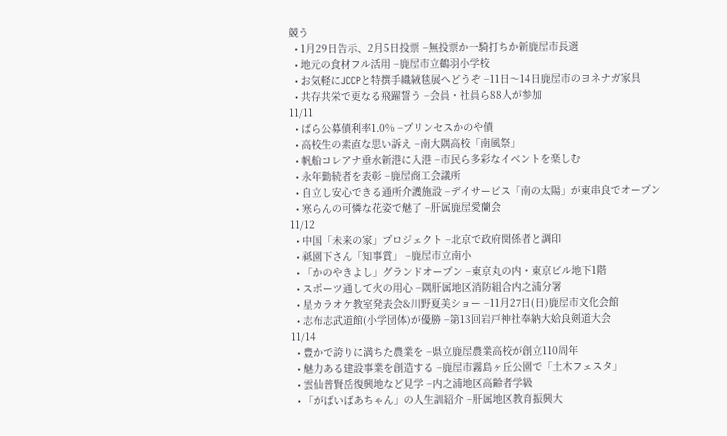競う
  • 1月29日告示、2月5日投票 −無投票か一騎打ちか新鹿屋市長選
  • 地元の食材フル活用 −鹿屋市立鶴羽小学校
  • お気軽にJCCPと特撰手織絨毯展へどうぞ −11日〜14日鹿屋市のヨネナガ家具
  • 共存共栄で更なる飛躍誓う −会員・社員ら88人が参加
11/11
  • ばら公募債利率1.0% −プリンセスかのや債
  • 高校生の素直な思い訴え −南大隅高校「南風祭」
  • 帆船コレアナ垂水新港に入港 −市民ら多彩なイベントを楽しむ
  • 永年勤続者を表彰 −鹿屋商工会議所
  • 自立し安心できる通所介護施設 −デイサービス「南の太陽」が東串良でオープン
  • 寒らんの可憐な花姿で魅了 −肝属鹿屋愛蘭会
11/12
  • 中国「未来の家」プロジェクト −北京で政府関係者と調印
  • 祗園下さん「知事賞」 −鹿屋市立南小
  • 「かのやきよし」グランドオープン −東京丸の内・東京ビル地下1階
  • スポーツ通して火の用心 −隅肝属地区消防組合内之浦分署
  • 星カラオケ教室発表会&川野夏美ショー −11月27日(日)鹿屋市文化会館
  • 志布志武道館(小学団体)が優勝 −第13回岩戸神社奉納大姶良剣道大会
11/14
  • 豊かで誇りに満ちた農業を −県立鹿屋農業高校が創立110周年
  • 魅力ある建設事業を創造する −鹿屋市霧島ヶ丘公園で「土木フェスタ」
  • 雲仙普賢岳復興地など見学 −内之浦地区高齢者学級
  • 「がばいばあちゃん」の人生訓紹介 −肝属地区教育振興大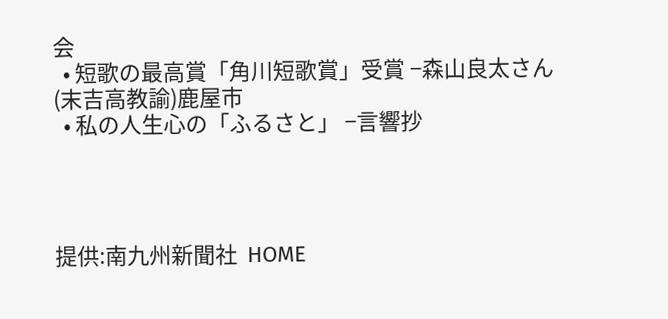会
  • 短歌の最高賞「角川短歌賞」受賞 −森山良太さん(末吉高教諭)鹿屋市
  • 私の人生心の「ふるさと」 −言響抄




提供:南九州新聞社  HOME